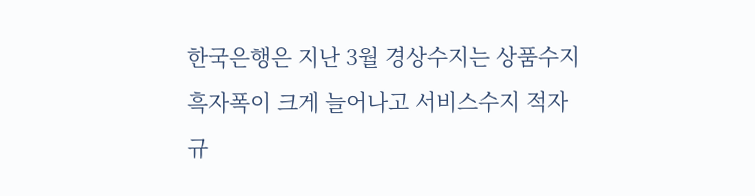한국은행은 지난 3월 경상수지는 상품수지 흑자폭이 크게 늘어나고 서비스수지 적자규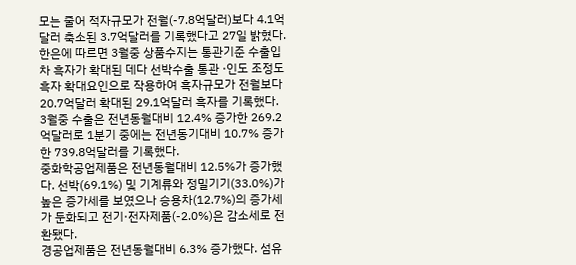모는 줄어 적자규모가 전월(-7.8억달러)보다 4.1억달러 축소된 3.7억달러를 기록했다고 27일 밝혔다.
한은에 따르면 3월중 상품수지는 통관기준 수출입차 흑자가 확대된 데다 선박수출 통관 ·인도 조정도 흑자 확대요인으로 작용하여 흑자규모가 전월보다 20.7억달러 확대된 29.1억달러 흑자를 기록했다.
3월중 수출은 전년동월대비 12.4% 증가한 269.2억달러로 1분기 중에는 전년동기대비 10.7% 증가한 739.8억달러를 기록했다.
중화학공업제품은 전년동월대비 12.5%가 증가했다. 선박(69.1%) 및 기계류와 정밀기기(33.0%)가 높은 증가세를 보였으나 승용차(12.7%)의 증가세가 둔화되고 전기·전자제품(-2.0%)은 감소세로 전환됐다.
경공업제품은 전년동월대비 6.3% 증가했다. 섬유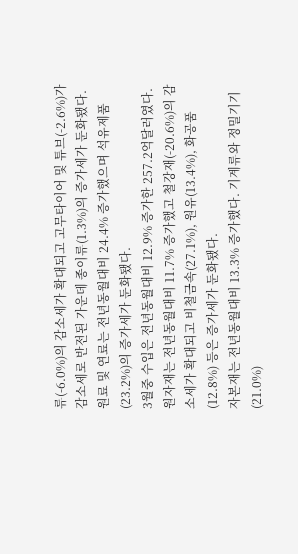류(-6.0%)의 감소세가 확대되고 고무타이어 및 튜브(-2.6%)가 감소세로 반전된 가운데 종이류(1.3%)의 증가세가 둔화됐다.
원료 및 연료는 전년동월대비 24.4% 증가했으며 석유제품(23.2%)의 증가세가 둔화됐다.
3월중 수입은 전년동월대비 12.9% 증가한 257.2억달러였다.
원자재는 전년동월대비 11.7% 증가했고 철강재(-20.6%)의 감소세가 확대되고 비철금속(27.1%), 원유(13.4%), 화공품(12.8%) 등은 증가세가 둔화됐다.
자본재는 전년동월대비 13.3% 증가했다. 기계류와 정밀기기(21.0%)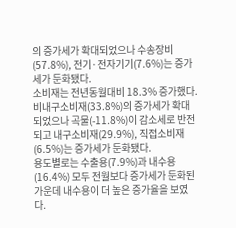의 증가세가 확대되었으나 수송장비(57.8%), 전기·전자기기(7.6%)는 증가세가 둔화됐다.
소비재는 전년동월대비 18.3% 증가했다. 비내구소비재(33.8%)의 증가세가 확대되었으나 곡물(-11.8%)이 감소세로 반전되고 내구소비재(29.9%), 직접소비재(6.5%)는 증가세가 둔화됐다.
용도별로는 수출용(7.9%)과 내수용(16.4%) 모두 전월보다 증가세가 둔화된 가운데 내수용이 더 높은 증가율을 보였다.